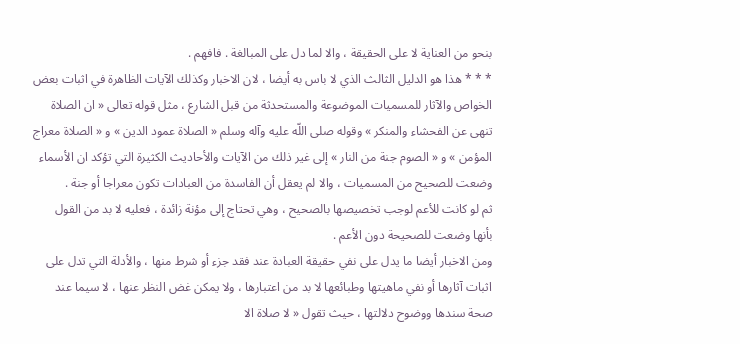بنحو من العناية لا على الحقيقة ، والا لما دل على المبالغة . فافهم .
* * * هذا هو الدليل الثالث الذي لا باس به أيضا ، لان الاخبار وكذلك الآيات الظاهرة في اثبات بعض الخواص والآثار للمسميات الموضوعة والمستحدثة من قبل الشارع ، مثل قوله تعالى « ان الصلاة تنهى عن الفحشاء والمنكر » وقوله صلى اللّه عليه وآله وسلم « الصلاة عمود الدين » و « الصلاة معراج المؤمن » و « الصوم جنة من النار » إلى غير ذلك من الآيات والأحاديث الكثيرة التي تؤكد ان الأسماء وضعت للصحيح من المسميات ، والا لم يعقل أن الفاسدة من العبادات تكون معراجا أو جنة .
ثم لو كانت للأعم لوجب تخصيصها بالصحيح ، وهي تحتاج إلى مؤنة زائدة ، فعليه لا بد من القول بأنها وضعت للصحيحة دون الأعم .
ومن الاخبار أيضا ما يدل على نفي حقيقة العبادة عند فقد جزء أو شرط منها ، والأدلة التي تدل على اثبات آثارها أو نفي ماهيتها وطبائعها لا بد من اعتبارها ، ولا يمكن غض النظر عنها ، لا سيما عند صحة سندها ووضوح دلالتها ، حيث تقول « لا صلاة الا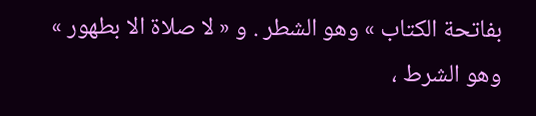بفاتحة الكتاب » وهو الشطر . و « لا صلاة الا بطهور » وهو الشرط ،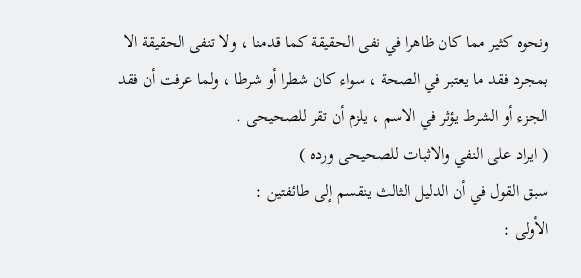ونحوه كثير مما كان ظاهرا في نفى الحقيقة كما قدمنا ، ولا تنفى الحقيقة الا بمجرد فقد ما يعتبر في الصحة ، سواء كان شطرا أو شرطا ، ولما عرفت أن فقد الجزء أو الشرط يؤثر في الاسم ، يلزم أن تقر للصحيحى .
( ايراد على النفي والاثبات للصحيحى ورده )
سبق القول في أن الدليل الثالث ينقسم إلى طائفتين :
الأولى :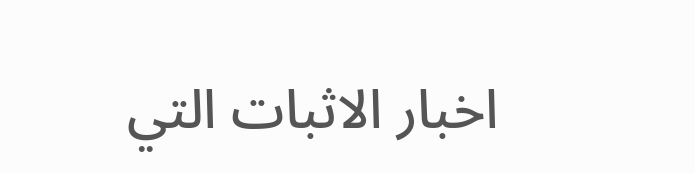اخبار الاثبات التي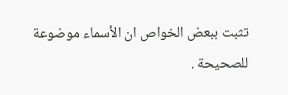تثبت ببعض الخواص ان الأسماء موضوعة للصحيحة .